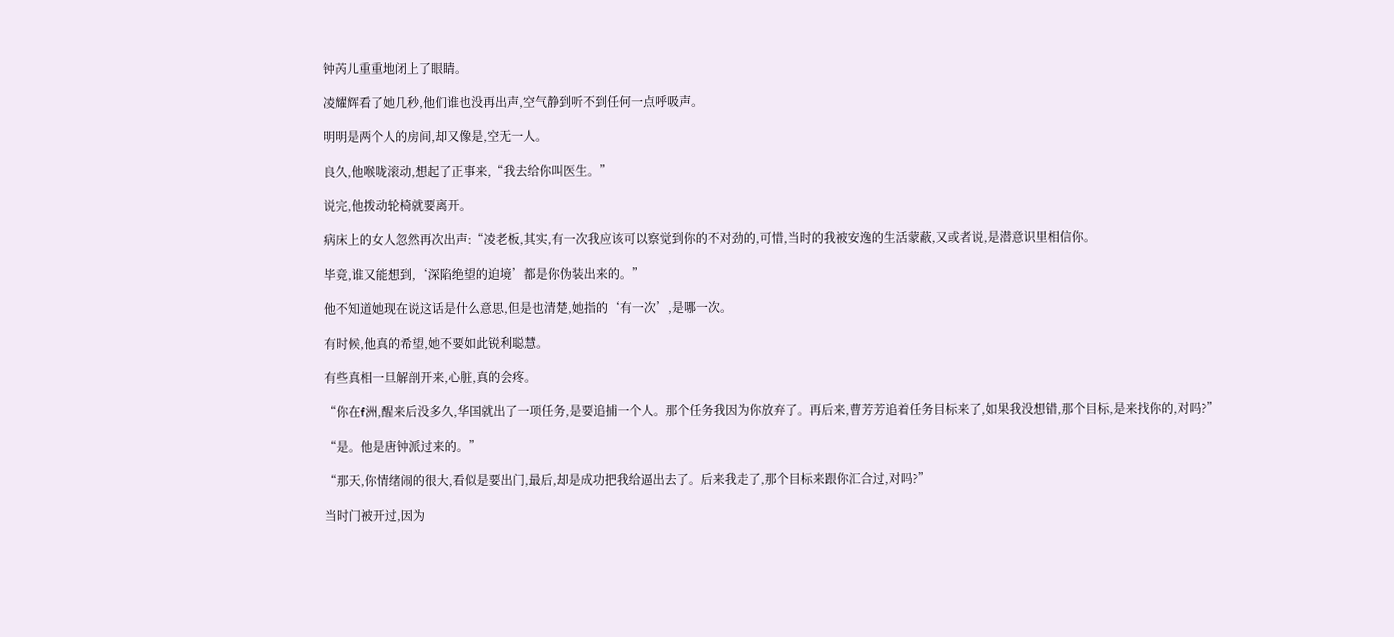钟芮儿重重地闭上了眼睛。

凌耀辉看了她几秒,他们谁也没再出声,空气静到听不到任何一点呼吸声。

明明是两个人的房间,却又像是,空无一人。

良久,他喉咙滚动,想起了正事来,“我去给你叫医生。”

说完,他拨动轮椅就要离开。

病床上的女人忽然再次出声:“凌老板,其实,有一次我应该可以察觉到你的不对劲的,可惜,当时的我被安逸的生活蒙蔽,又或者说,是潜意识里相信你。

毕竟,谁又能想到,‘深陷绝望的迫境’都是你伪装出来的。”

他不知道她现在说这话是什么意思,但是也清楚,她指的‘有一次’,是哪一次。

有时候,他真的希望,她不要如此锐利聪慧。

有些真相一旦解剖开来,心脏,真的会疼。

“你在f洲,醒来后没多久,华国就出了一项任务,是要追捕一个人。那个任务我因为你放弃了。再后来,曹芳芳追着任务目标来了,如果我没想错,那个目标,是来找你的,对吗?”

“是。他是唐钟派过来的。”

“那天,你情绪闹的很大,看似是要出门,最后,却是成功把我给逼出去了。后来我走了,那个目标来跟你汇合过,对吗?”

当时门被开过,因为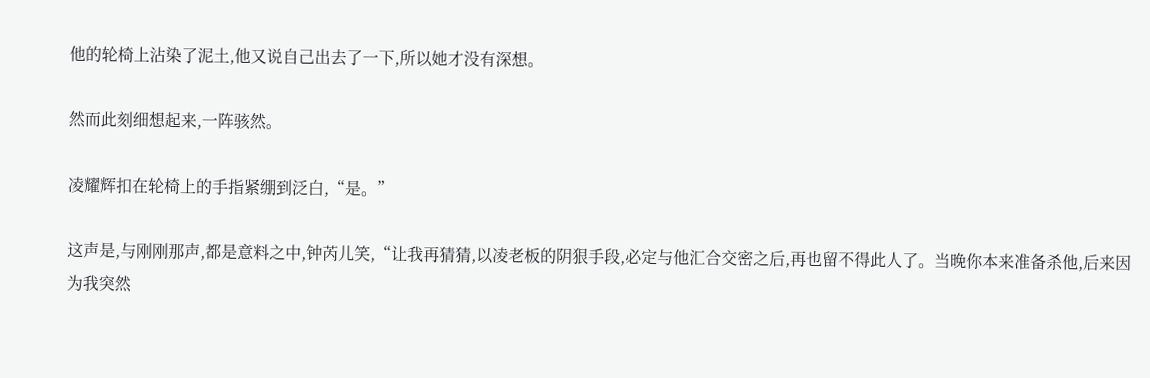他的轮椅上沾染了泥土,他又说自己出去了一下,所以她才没有深想。

然而此刻细想起来,一阵骇然。

凌耀辉扣在轮椅上的手指紧绷到泛白,“是。”

这声是,与刚刚那声,都是意料之中,钟芮儿笑,“让我再猜猜,以凌老板的阴狠手段,必定与他汇合交密之后,再也留不得此人了。当晚你本来准备杀他,后来因为我突然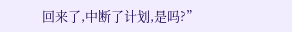回来了,中断了计划,是吗?”